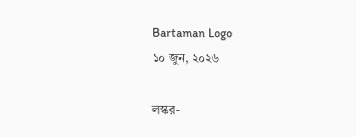Bartaman Logo
১০ জুন, ২০২৬

লস্কর-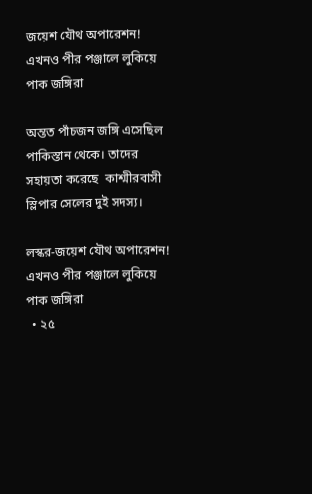জয়েশ যৌথ অপারেশন! এখনও পীর পঞ্জালে লুকিয়ে পাক জঙ্গিরা

অন্তত পাঁচজন জঙ্গি এসেছিল পাকিস্তান থেকে। তাদের সহায়তা করেছে  কাশ্মীরবাসী স্লিপার সেলের দুই সদস্য।

লস্কর-জয়েশ যৌথ অপারেশন! এখনও পীর পঞ্জালে লুকিয়ে পাক জঙ্গিরা
  • ২৫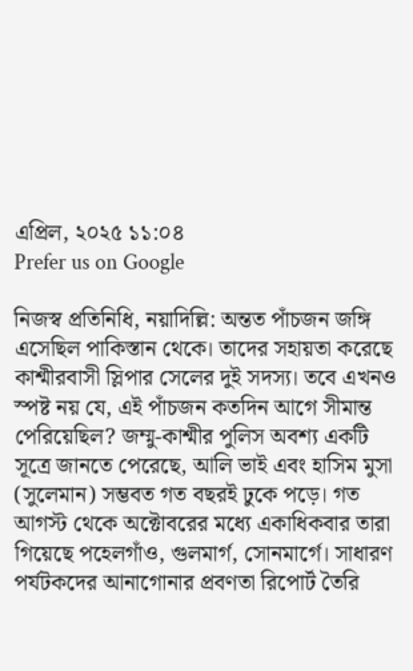এপ্রিল, ২০২৫ ১১:০৪
Prefer us on Google

নিজস্ব প্রতিনিধি, নয়াদিল্লি: অন্তত পাঁচজন জঙ্গি এসেছিল পাকিস্তান থেকে। তাদের সহায়তা করেছে  কাশ্মীরবাসী স্লিপার সেলের দুই সদস্য। তবে এখনও স্পষ্ট নয় যে, এই পাঁচজন কতদিন আগে সীমান্ত পেরিয়েছিল? জম্মু-কাশ্মীর পুলিস অবশ্য একটি সূত্রে জানতে পেরেছে, আলি ভাই এবং হাসিম মুসা (সুলেমান) সম্ভবত গত বছরই ঢুকে পড়ে। গত আগস্ট থেকে অক্টোবরের মধ্যে একাধিকবার তারা গিয়েছে পহেলগাঁও, গুলমার্গ, সোনমার্গে। সাধারণ পর্যটকদের আনাগোনার প্রবণতা রিপোর্ট তৈরি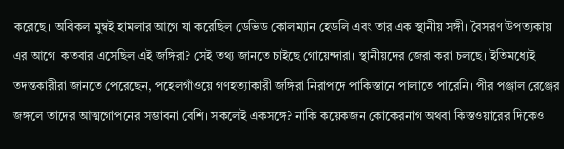করেছে। অবিকল মুম্বই হামলার আগে যা করেছিল ডেভিড কোলম্যান হেডলি এবং তার এক স্থানীয় সঙ্গী। বৈসরণ উপত্যকায় এর আগে  কতবার এসেছিল এই জঙ্গিরা? সেই তথ্য জানতে চাইছে গোয়েন্দারা। স্থানীয়দের জেরা করা চলছে। ইতিমধ্যেই তদন্তকারীরা জানতে পেরেছেন, পহেলগাঁওয়ে গণহত্যাকারী জঙ্গিরা নিরাপদে পাকিস্তানে পালাতে পারেনি। পীর পঞ্জাল রেঞ্জের জঙ্গলে তাদের আত্মগোপনের সম্ভাবনা বেশি। সকলেই একসঙ্গে? নাকি কয়েকজন কোকেরনাগ অথবা কিস্তওয়ারের দিকেও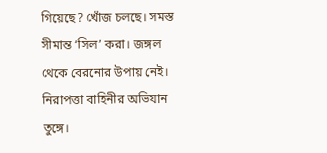গিয়েছে? খোঁজ চলছে। সমস্ত সীমান্ত ‘সিল’ করা। জঙ্গল থেকে বেরনোর উপায় নেই। নিরাপত্তা বাহিনীর অভিযান তুঙ্গে।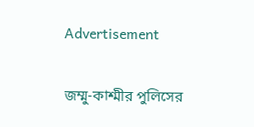Advertisement

জম্মু-কাশ্মীর পুলিসের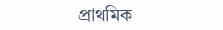প্রাথমিক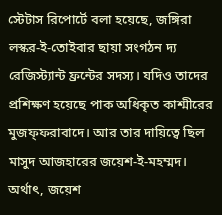স্টেটাস রিপোর্টে বলা হয়েছে, জঙ্গিরা লস্কর-ই-তোইবার ছায়া সংগঠন দ্য রেজিস্ট্যান্ট ফ্রন্টের সদস্য। যদিও তাদের প্রশিক্ষণ হয়েছে পাক অধিকৃত কাশ্মীরের মুজফ্ফরাবাদে। আর তার দায়িত্বে ছিল মাসুদ আজহারের জয়েশ-ই-মহম্মদ। অর্থাৎ, জয়েশ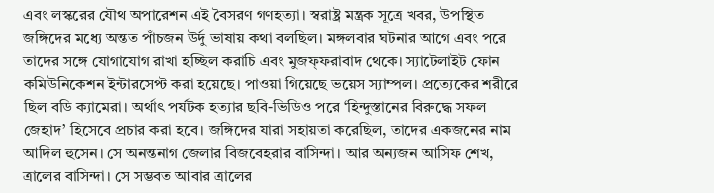এবং লস্করের যৌথ অপারেশন এই বৈসরণ গণহত্যা। স্বরাষ্ট্র মন্ত্রক সূত্রে খবর, উপস্থিত জঙ্গিদের মধ্যে অন্তত পাঁচজন উর্দু ভাষায় কথা বলছিল। মঙ্গলবার ঘটনার আগে এবং পরে তাদের সঙ্গে যোগাযোগ রাখা হচ্ছিল করাচি এবং মুজফ্ফরাবাদ থেকে। স্যাটেলাইট ফোন কমিউনিকেশন ইন্টারসেপ্ট করা হয়েছে। পাওয়া গিয়েছে ভয়েস স্যাম্পল। প্রত্যেকের শরীরে ছিল বডি ক্যামেরা। অর্থাৎ পর্যটক হত্যার ছবি-ভিডিও পরে ‘হিন্দুস্তানের বিরুদ্ধে সফল জেহাদ’ হিসেবে প্রচার করা হবে। জঙ্গিদের যারা সহায়তা করেছিল, তাদের একজনের নাম আদিল হুসেন। সে অনন্তনাগ জেলার বিজবেহরার বাসিন্দা। আর অন্যজন আসিফ শেখ, ত্রালের বাসিন্দা। সে সম্ভবত আবার ত্রালের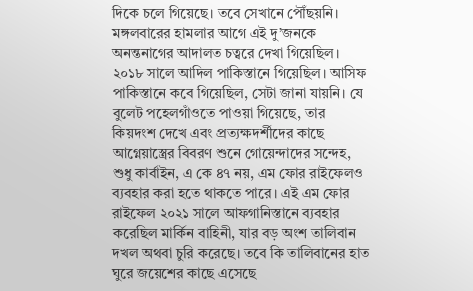দিকে চলে গিয়েছে। তবে সেখানে পৌঁছয়নি। মঙ্গলবারের হামলার আগে এই দু’জনকে অনন্তনাগের আদালত চত্বরে দেখা গিয়েছিল।
২০১৮ সালে আদিল পাকিস্তানে গিয়েছিল। আসিফ পাকিস্তানে কবে গিয়েছিল, সেটা জানা যায়নি। যে বুলেট পহেলগাঁওতে পাওয়া গিয়েছে, তার কিয়দংশ দেখে এবং প্রত্যক্ষদর্শীদের কাছে আগ্নেয়াস্ত্রের বিবরণ শুনে গোয়েন্দাদের সন্দেহ, শুধু কার্বাইন, এ কে ৪৭ নয়, এম ফোর রাইফেলও ব্যবহার করা হতে থাকতে পারে। এই এম ফোর রাইফেল ২০২১ সালে আফগানিস্তানে ব্যবহার করেছিল মার্কিন বাহিনী, যার বড় অংশ তালিবান দখল অথবা চুরি করেছে। তবে কি তালিবানের হাত ঘুরে জয়েশের কাছে এসেছে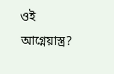ওই আগ্নেয়াস্ত্র?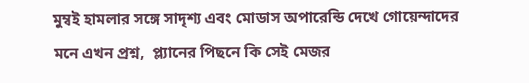মুম্বই হামলার সঙ্গে সাদৃশ্য এবং মোডাস অপারেন্ডি দেখে গোয়েন্দাদের মনে এখন প্রশ্ন,  প্ল্যানের পিছনে কি সেই মেজর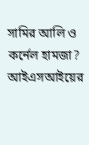সামির আলি ও কর্নেল হামজা? আইএসআইয়ের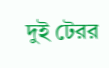দুই টেরর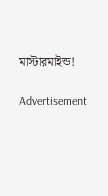মাস্টারমাইন্ড!

Advertisement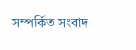সম্পর্কিত সংবাদ